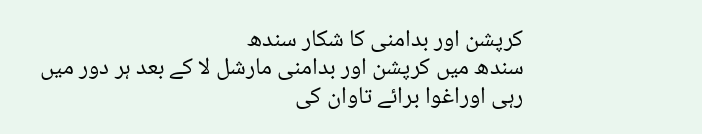کرپشن اور بدامنی کا شکار سندھ
سندھ میں کرپشن اور بدامنی مارشل لا کے بعد ہر دور میں رہی اوراغوا برائے تاوان کی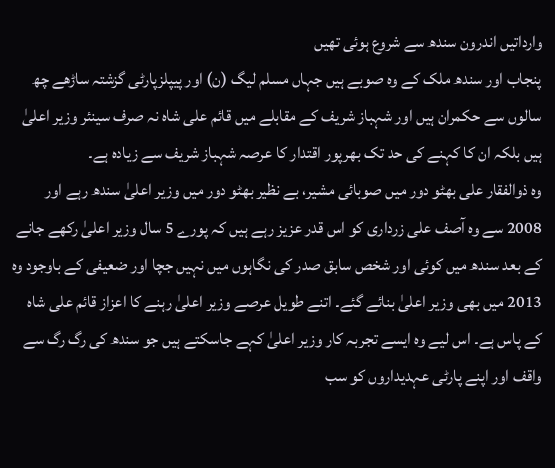وارداتیں اندرون سندھ سے شروع ہوئی تھیں
پنجاب اور سندھ ملک کے وہ صوبے ہیں جہاں مسلم لیگ (ن) اور پیپلزپارٹی گزشتہ ساڑھے چھ سالوں سے حکمران ہیں اور شہباز شریف کے مقابلے میں قائم علی شاہ نہ صرف سینئر وزیر اعلیٰ ہیں بلکہ ان کا کہنے کی حد تک بھرپور اقتدار کا عرصہ شہباز شریف سے زیادہ ہے۔
وہ ذوالفقار علی بھٹو دور میں صوبائی مشیر، بے نظیر بھٹو دور میں وزیر اعلیٰ سندھ رہے اور 2008 سے وہ آصف علی زرداری کو اس قدر عزیز رہے ہیں کہ پورے 5 سال وزیر اعلیٰ رکھے جانے کے بعد سندھ میں کوئی اور شخص سابق صدر کی نگاہوں میں نہیں جچا اور ضعیفی کے باوجود وہ 2013 میں بھی وزیر اعلیٰ بنائے گئے۔ اتنے طویل عرصے وزیر اعلیٰ رہنے کا اعزاز قائم علی شاہ کے پاس ہے۔ اس لیے وہ ایسے تجربہ کار وزیر اعلیٰ کہے جاسکتے ہیں جو سندھ کی رگ رگ سے واقف اور اپنے پارٹی عہدیداروں کو سب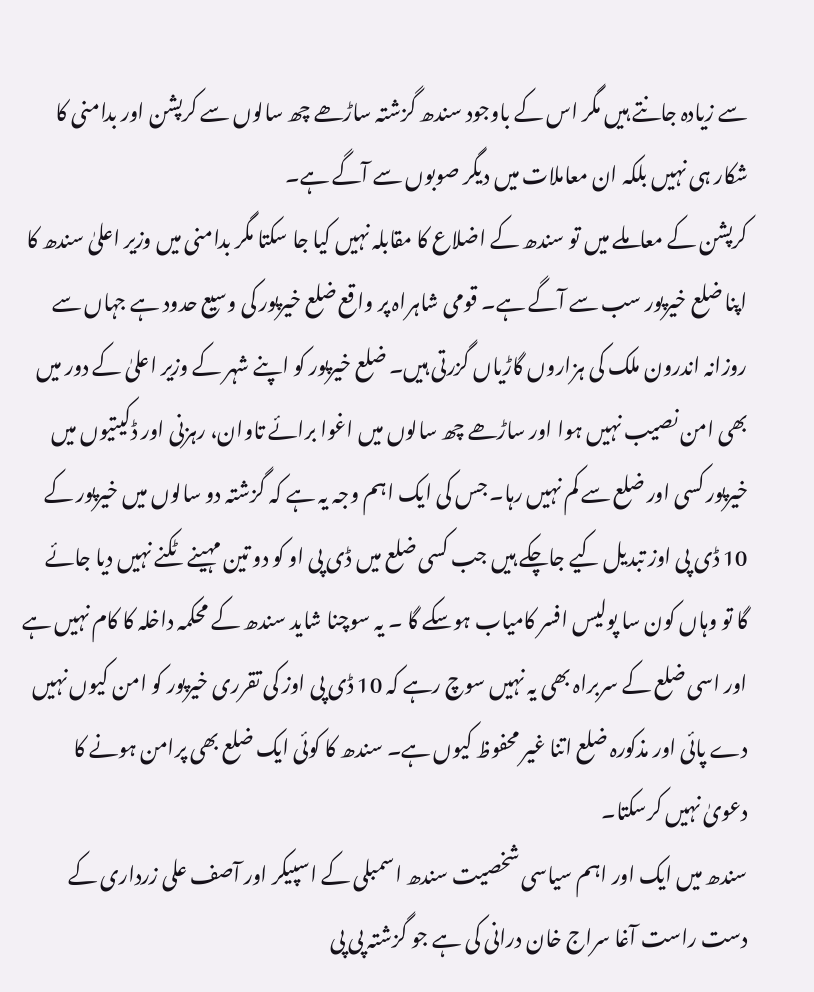سے زیادہ جانتے ہیں مگر اس کے باوجود سندھ گزشتہ ساڑھے چھ سالوں سے کرپشن اور بدامنی کا شکار ہی نہیں بلکہ ان معاملات میں دیگر صوبوں سے آگے ہے۔
کرپشن کے معاملے میں تو سندھ کے اضلاع کا مقابلہ نہیں کیا جا سکتا مگر بدامنی میں وزیر اعلیٰ سندھ کا اپنا ضلع خیرپور سب سے آگے ہے۔ قومی شاہراہ پر واقع ضلع خیرپور کی وسیع حدود ہے جہاں سے روزانہ اندرون ملک کی ہزاروں گاڑیاں گزرتی ہیں۔ ضلع خیرپور کو اپنے شہر کے وزیر اعلیٰ کے دور میں بھی امن نصیب نہیں ہوا اور ساڑھے چھ سالوں میں اغوا برائے تاوان، رہزنی اور ڈکیتیوں میں خیرپور کسی اور ضلع سے کم نہیں رہا۔ جس کی ایک اہم وجہ یہ ہے کہ گزشتہ دو سالوں میں خیرپور کے 10 ڈی پی اوز تبدیل کیے جاچکے ہیں جب کسی ضلع میں ڈی پی او کو دو تین مہینے ٹکنے نہیں دیا جائے گا تو وہاں کون سا پولیس افسر کامیاب ہوسکے گا ۔ یہ سوچنا شاید سندھ کے محکمہ داخلہ کا کام نہیں ہے اور اسی ضلع کے سربراہ بھی یہ نہیں سوچ رہے کہ 10 ڈی پی اوز کی تقرری خیرپور کو امن کیوں نہیں دے پائی اور مذکورہ ضلع اتنا غیر محفوظ کیوں ہے۔ سندھ کا کوئی ایک ضلع بھی پرامن ہونے کا دعویٰ نہیں کرسکتا۔
سندھ میں ایک اور اہم سیاسی شخصیت سندھ اسمبلی کے اسپیکر اور آصف علی زرداری کے دست راست آغا سراج خان درانی کی ہے جو گزشتہ پی پی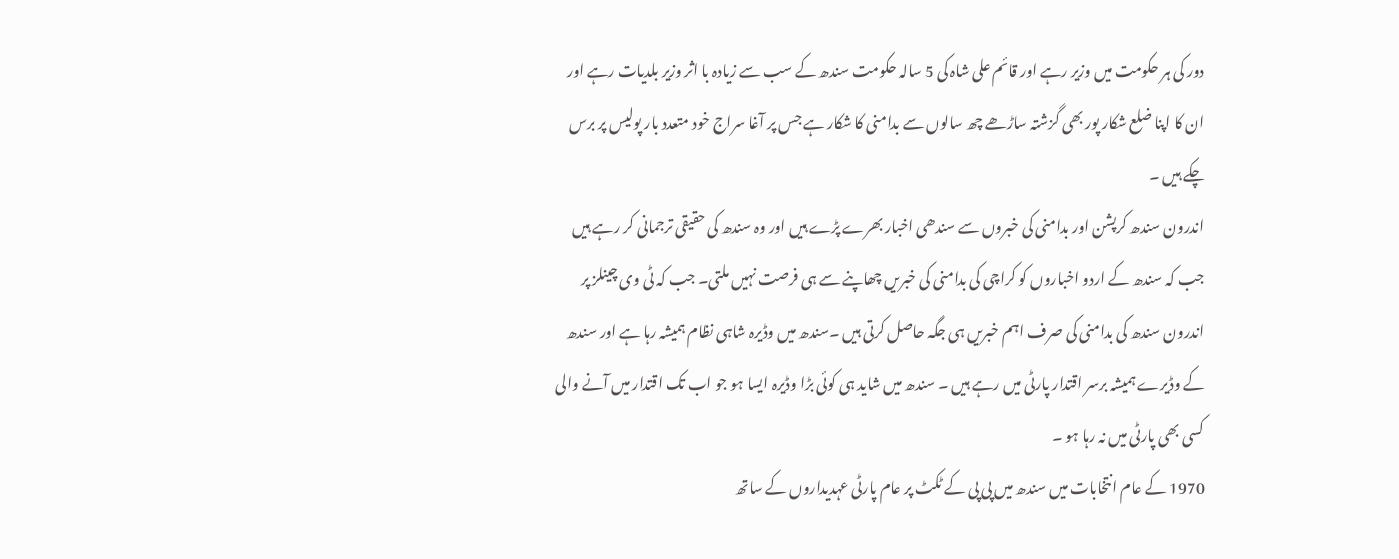دور کی ہر حکومت میں وزیر رہے اور قائم علی شاہ کی 5 سالہ حکومت سندھ کے سب سے زیادہ با اثر وزیر بلدیات رہے اور ان کا اپنا ضلع شکار پور بھی گزشتہ ساڑھے چھ سالوں سے بدامنی کا شکار ہے جس پر آغا سراج خود متعدد بار پولیس پر برس چکے ہیں ۔
اندرون سندھ کرپشن اور بدامنی کی خبروں سے سندھی اخبار بھرے پڑے ہیں اور وہ سندھ کی حقیقی ترجمانی کر رہے ہیں جب کہ سندھ کے اردو اخباروں کو کراچی کی بدامنی کی خبریں چھاپنے سے ہی فرصت نہیں ملتی۔ جب کہ ٹی وی چینلز پر اندرون سندھ کی بدامنی کی صرف اہم خبریں ہی جگہ حاصل کرتی ہیں ۔سندھ میں وڈیرہ شاہی نظام ہمیشہ رہا ہے اور سندھ کے وڈیرے ہمیشہ برسر اقتدار پارٹی میں رہے ہیں ۔ سندھ میں شاید ہی کوئی بڑا وڈیرہ ایسا ہو جو اب تک اقتدار میں آنے والی کسی بھی پارٹی میں نہ رہا ہو ۔
1970 کے عام انتخابات میں سندھ میں پی پی کے ٹکٹ پر عام پارٹی عہدیداروں کے ساتھ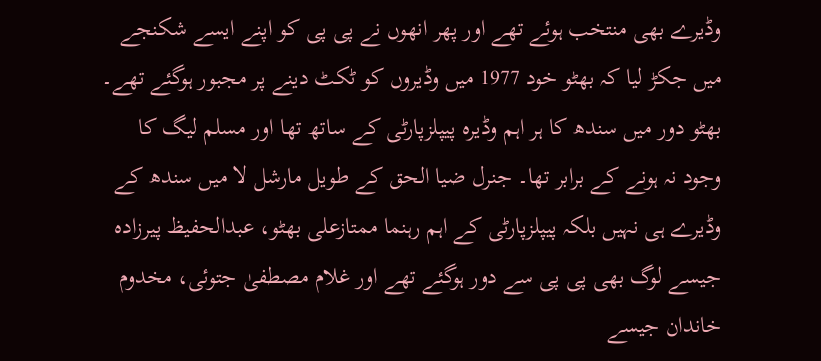وڈیرے بھی منتخب ہوئے تھے اور پھر انھوں نے پی پی کو اپنے ایسے شکنجے میں جکڑ لیا کہ بھٹو خود 1977 میں وڈیروں کو ٹکٹ دینے پر مجبور ہوگئے تھے۔ بھٹو دور میں سندھ کا ہر اہم وڈیرہ پیپلزپارٹی کے ساتھ تھا اور مسلم لیگ کا وجود نہ ہونے کے برابر تھا۔ جنرل ضیا الحق کے طویل مارشل لا میں سندھ کے وڈیرے ہی نہیں بلکہ پیپلزپارٹی کے اہم رہنما ممتازعلی بھٹو، عبدالحفیظ پیرزادہ جیسے لوگ بھی پی پی سے دور ہوگئے تھے اور غلام مصطفیٰ جتوئی، مخدوم خاندان جیسے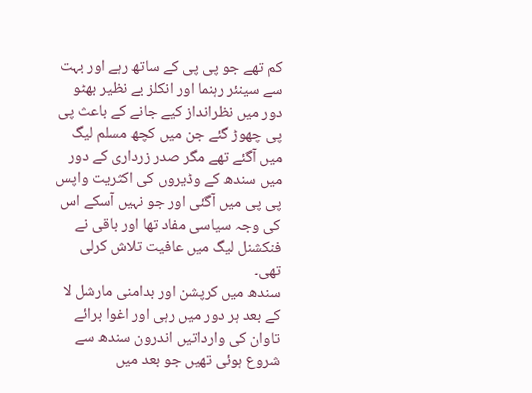کم تھے جو پی پی کے ساتھ رہے اور بہت سے سینئر رہنما اور انکلز بے نظیر بھٹو دور میں نظرانداز کیے جانے کے باعث پی پی چھوڑ گئے جن میں کچھ مسلم لیگ میں آگئے تھے مگر صدر زرداری کے دور میں سندھ کے وڈیروں کی اکثریت واپس پی پی میں آگئی اور جو نہیں آسکے اس کی وجہ سیاسی مفاد تھا اور باقی نے فنکشنل لیگ میں عافیت تلاش کرلی تھی۔
سندھ میں کرپشن اور بدامنی مارشل لا کے بعد ہر دور میں رہی اور اغوا برائے تاوان کی وارداتیں اندرون سندھ سے شروع ہوئی تھیں جو بعد میں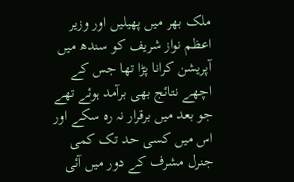ملک بھر میں پھیلیں اور وزیر اعظم نواز شریف کو سندھ میں آپریشن کرانا پڑا تھا جس کے اچھے نتائج بھی برآمد ہوئے تھے جو بعد میں برقرار نہ رہ سکے اور اس میں کسی حد تک کمی جنرل مشرف کے دور میں آئی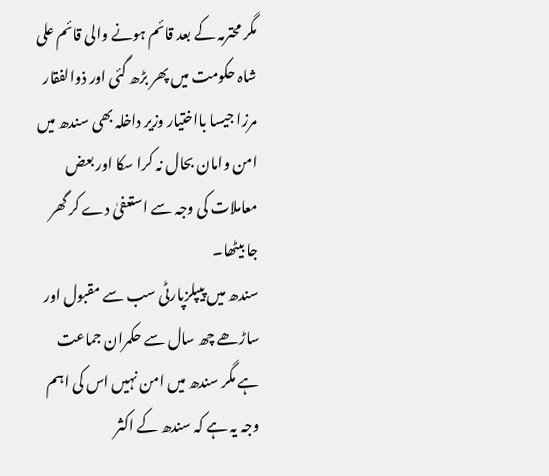مگر محترمہ کے بعد قائم ہونے والی قائم علی شاہ حکومت میں پھر بڑھ گئی اور ذوالفقار مرزا جیسا بااختیار وزیر داخلہ بھی سندھ میں امن وامان بحال نہ کرا سکا اور بعض معاملات کی وجہ سے استعفیٰ دے کر گھر جا بیٹھا۔
سندھ میں پیپلزپارٹی سب سے مقبول اور ساڑھے چھ سال سے حکمران جماعت ہے مگر سندھ میں امن نہیں اس کی اہم وجہ یہ ہے کہ سندھ کے اکثر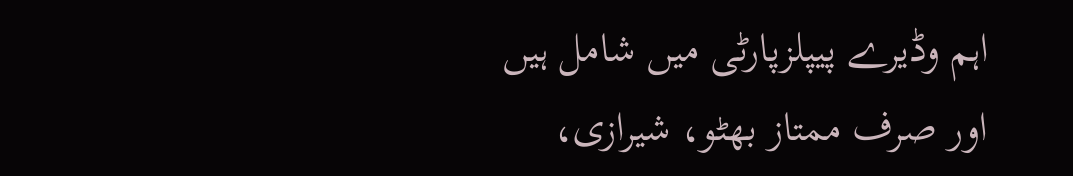اہم وڈیرے پیپلزپارٹی میں شامل ہیں اور صرف ممتاز بھٹو، شیرازی،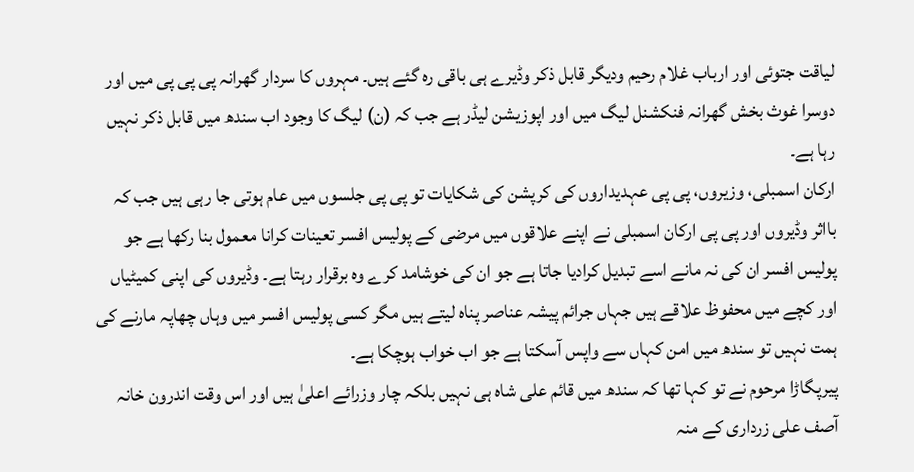لیاقت جتوئی اور ارباب غلام رحیم ودیگر قابل ذکر وڈیرے ہی باقی رہ گئے ہیں۔ مہروں کا سردار گھرانہ پی پی پی میں اور دوسرا غوث بخش گھرانہ فنکشنل لیگ میں اور اپوزیشن لیڈر ہے جب کہ (ن) لیگ کا وجود اب سندھ میں قابل ذکر نہیں رہا ہے۔
ارکان اسمبلی، وزیروں، پی پی عہدیداروں کی کرپشن کی شکایات تو پی پی جلسوں میں عام ہوتی جا رہی ہیں جب کہ بااثر وڈیروں اور پی پی ارکان اسمبلی نے اپنے علاقوں میں مرضی کے پولیس افسر تعینات کرانا معمول بنا رکھا ہے جو پولیس افسر ان کی نہ مانے اسے تبدیل کرادیا جاتا ہے جو ان کی خوشامد کرے وہ برقرار رہتا ہے۔ وڈیروں کی اپنی کمیٹیاں اور کچے میں محفوظ علاقے ہیں جہاں جرائم پیشہ عناصر پناہ لیتے ہیں مگر کسی پولیس افسر میں وہاں چھاپہ مارنے کی ہمت نہیں تو سندھ میں امن کہاں سے واپس آسکتا ہے جو اب خواب ہوچکا ہے۔
پیرپگاڑا مرحوم نے تو کہا تھا کہ سندھ میں قائم علی شاہ ہی نہیں بلکہ چار وزرائے اعلیٰ ہیں اور اس وقت اندرون خانہ آصف علی زرداری کے منہ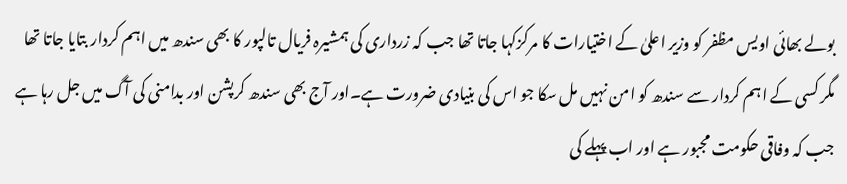بولے بھائی اویس مظفر کو وزیر اعلیٰ کے اختیارات کا مرکزکہا جاتا تھا جب کہ زرداری کی ہمشیرہ فریال تالپور کا بھی سندھ میں اہم کردار بتایا جاتا تھا مگر کسی کے اہم کردار سے سندھ کو امن نہیں مل سکا جو اس کی بنیادی ضرورت ہے۔اور آج بھی سندھ کرپشن اور بدامنی کی آگ میں جل رہا ہے جب کہ وفاقی حکومت مجبور ہے اور اب پہلے کی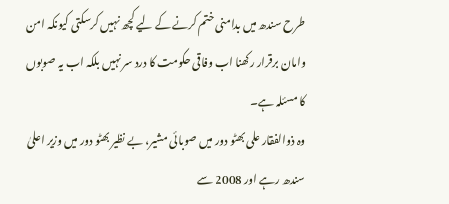طرح سندھ میں بدامنی ختم کرنے کے لیے کچھ نہیں کرسکتی کیونکہ امن وامان برقرار رکھنا اب وفاقی حکومت کا درد سر نہیں بلکہ اب یہ صوبوں کا مسئلہ ہے۔
وہ ذوالفقار علی بھٹو دور میں صوبائی مشیر، بے نظیر بھٹو دور میں وزیر اعلیٰ سندھ رہے اور 2008 سے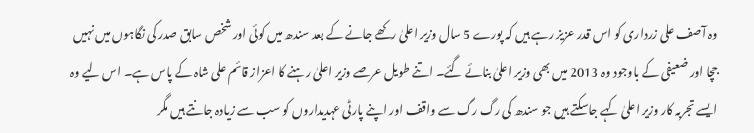وہ آصف علی زرداری کو اس قدر عزیز رہے ہیں کہ پورے 5 سال وزیر اعلیٰ رکھے جانے کے بعد سندھ میں کوئی اور شخص سابق صدر کی نگاہوں میں نہیں جچا اور ضعیفی کے باوجود وہ 2013 میں بھی وزیر اعلیٰ بنائے گئے۔ اتنے طویل عرصے وزیر اعلیٰ رہنے کا اعزاز قائم علی شاہ کے پاس ہے۔ اس لیے وہ ایسے تجربہ کار وزیر اعلیٰ کہے جاسکتے ہیں جو سندھ کی رگ رگ سے واقف اور اپنے پارٹی عہدیداروں کو سب سے زیادہ جانتے ہیں مگر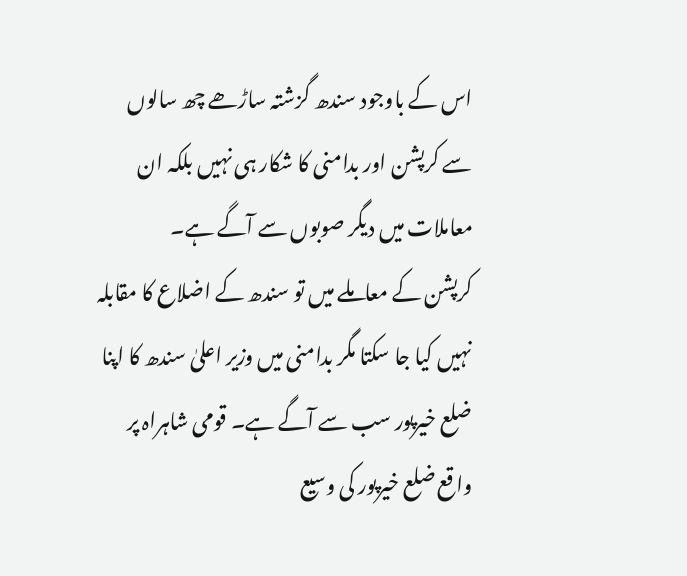اس کے باوجود سندھ گزشتہ ساڑھے چھ سالوں سے کرپشن اور بدامنی کا شکار ہی نہیں بلکہ ان معاملات میں دیگر صوبوں سے آگے ہے۔
کرپشن کے معاملے میں تو سندھ کے اضلاع کا مقابلہ نہیں کیا جا سکتا مگر بدامنی میں وزیر اعلیٰ سندھ کا اپنا ضلع خیرپور سب سے آگے ہے۔ قومی شاہراہ پر واقع ضلع خیرپور کی وسیع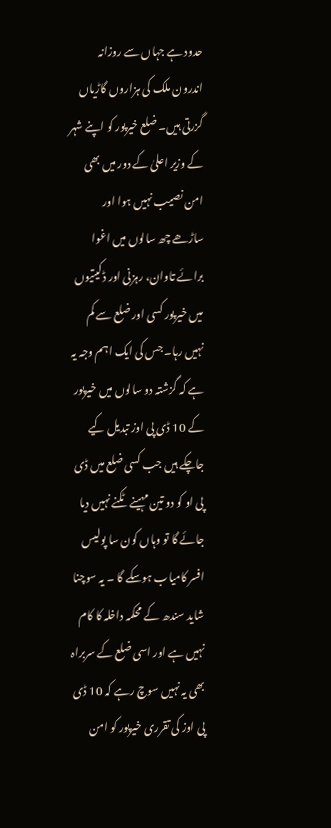حدود ہے جہاں سے روزانہ اندرون ملک کی ہزاروں گاڑیاں گزرتی ہیں۔ ضلع خیرپور کو اپنے شہر کے وزیر اعلیٰ کے دور میں بھی امن نصیب نہیں ہوا اور ساڑھے چھ سالوں میں اغوا برائے تاوان، رہزنی اور ڈکیتیوں میں خیرپور کسی اور ضلع سے کم نہیں رہا۔ جس کی ایک اہم وجہ یہ ہے کہ گزشتہ دو سالوں میں خیرپور کے 10 ڈی پی اوز تبدیل کیے جاچکے ہیں جب کسی ضلع میں ڈی پی او کو دو تین مہینے ٹکنے نہیں دیا جائے گا تو وہاں کون سا پولیس افسر کامیاب ہوسکے گا ۔ یہ سوچنا شاید سندھ کے محکمہ داخلہ کا کام نہیں ہے اور اسی ضلع کے سربراہ بھی یہ نہیں سوچ رہے کہ 10 ڈی پی اوز کی تقرری خیرپور کو امن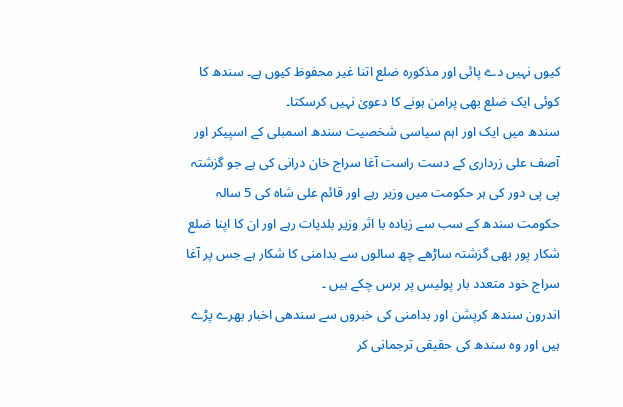کیوں نہیں دے پائی اور مذکورہ ضلع اتنا غیر محفوظ کیوں ہے۔ سندھ کا کوئی ایک ضلع بھی پرامن ہونے کا دعویٰ نہیں کرسکتا۔
سندھ میں ایک اور اہم سیاسی شخصیت سندھ اسمبلی کے اسپیکر اور آصف علی زرداری کے دست راست آغا سراج خان درانی کی ہے جو گزشتہ پی پی دور کی ہر حکومت میں وزیر رہے اور قائم علی شاہ کی 5 سالہ حکومت سندھ کے سب سے زیادہ با اثر وزیر بلدیات رہے اور ان کا اپنا ضلع شکار پور بھی گزشتہ ساڑھے چھ سالوں سے بدامنی کا شکار ہے جس پر آغا سراج خود متعدد بار پولیس پر برس چکے ہیں ۔
اندرون سندھ کرپشن اور بدامنی کی خبروں سے سندھی اخبار بھرے پڑے ہیں اور وہ سندھ کی حقیقی ترجمانی کر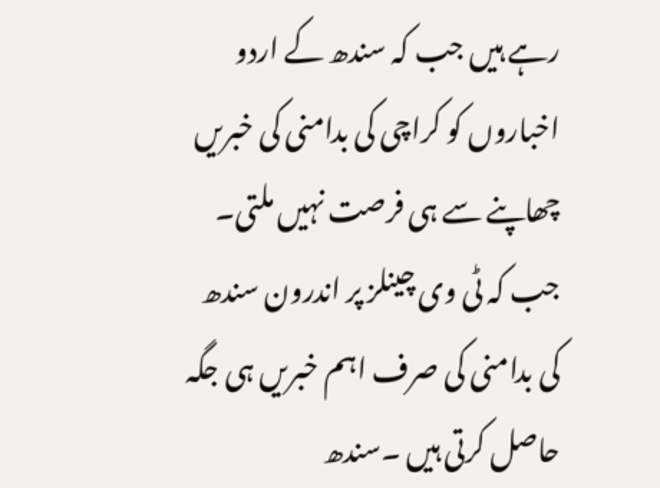رہے ہیں جب کہ سندھ کے اردو اخباروں کو کراچی کی بدامنی کی خبریں چھاپنے سے ہی فرصت نہیں ملتی۔ جب کہ ٹی وی چینلز پر اندرون سندھ کی بدامنی کی صرف اہم خبریں ہی جگہ حاصل کرتی ہیں ۔سندھ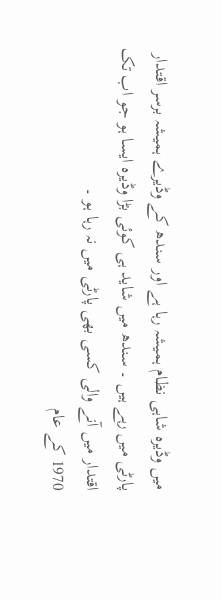میں وڈیرہ شاہی نظام ہمیشہ رہا ہے اور سندھ کے وڈیرے ہمیشہ برسر اقتدار پارٹی میں رہے ہیں ۔ سندھ میں شاید ہی کوئی بڑا وڈیرہ ایسا ہو جو اب تک اقتدار میں آنے والی کسی بھی پارٹی میں نہ رہا ہو ۔
1970 کے عام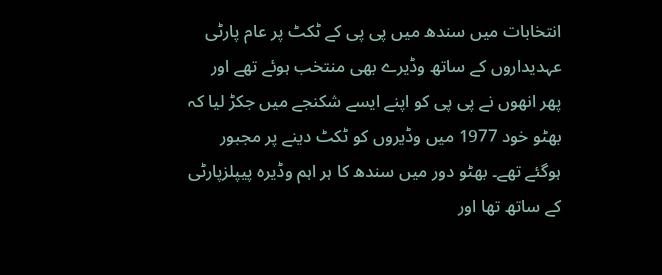انتخابات میں سندھ میں پی پی کے ٹکٹ پر عام پارٹی عہدیداروں کے ساتھ وڈیرے بھی منتخب ہوئے تھے اور پھر انھوں نے پی پی کو اپنے ایسے شکنجے میں جکڑ لیا کہ بھٹو خود 1977 میں وڈیروں کو ٹکٹ دینے پر مجبور ہوگئے تھے۔ بھٹو دور میں سندھ کا ہر اہم وڈیرہ پیپلزپارٹی کے ساتھ تھا اور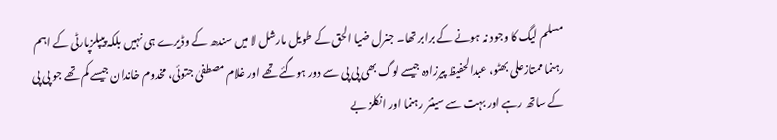مسلم لیگ کا وجود نہ ہونے کے برابر تھا۔ جنرل ضیا الحق کے طویل مارشل لا میں سندھ کے وڈیرے ہی نہیں بلکہ پیپلزپارٹی کے اہم رہنما ممتازعلی بھٹو، عبدالحفیظ پیرزادہ جیسے لوگ بھی پی پی سے دور ہوگئے تھے اور غلام مصطفیٰ جتوئی، مخدوم خاندان جیسے کم تھے جو پی پی کے ساتھ رہے اور بہت سے سینئر رہنما اور انکلز بے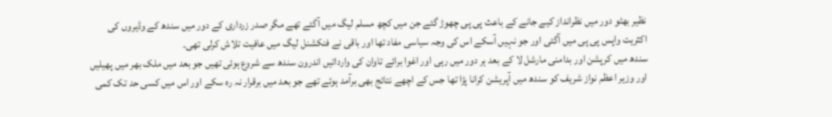نظیر بھٹو دور میں نظرانداز کیے جانے کے باعث پی پی چھوڑ گئے جن میں کچھ مسلم لیگ میں آگئے تھے مگر صدر زرداری کے دور میں سندھ کے وڈیروں کی اکثریت واپس پی پی میں آگئی اور جو نہیں آسکے اس کی وجہ سیاسی مفاد تھا اور باقی نے فنکشنل لیگ میں عافیت تلاش کرلی تھی۔
سندھ میں کرپشن اور بدامنی مارشل لا کے بعد ہر دور میں رہی اور اغوا برائے تاوان کی وارداتیں اندرون سندھ سے شروع ہوئی تھیں جو بعد میں ملک بھر میں پھیلیں اور وزیر اعظم نواز شریف کو سندھ میں آپریشن کرانا پڑا تھا جس کے اچھے نتائج بھی برآمد ہوئے تھے جو بعد میں برقرار نہ رہ سکے اور اس میں کسی حد تک کمی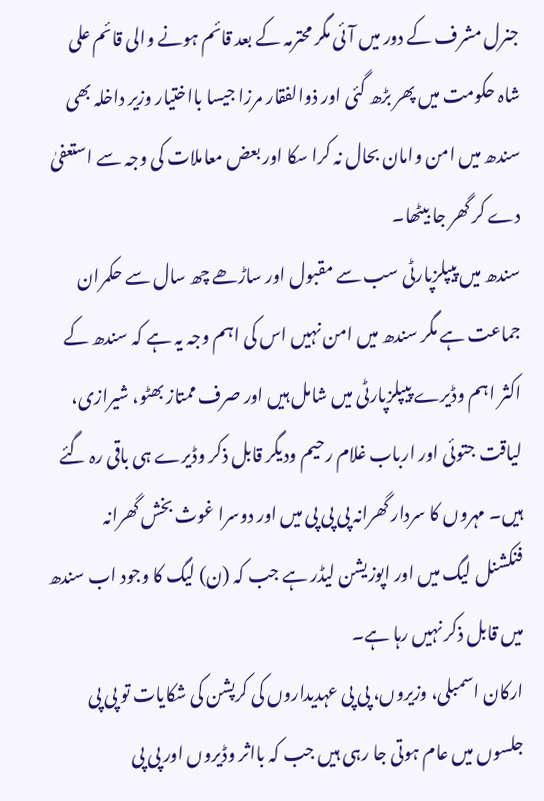جنرل مشرف کے دور میں آئی مگر محترمہ کے بعد قائم ہونے والی قائم علی شاہ حکومت میں پھر بڑھ گئی اور ذوالفقار مرزا جیسا بااختیار وزیر داخلہ بھی سندھ میں امن وامان بحال نہ کرا سکا اور بعض معاملات کی وجہ سے استعفیٰ دے کر گھر جا بیٹھا۔
سندھ میں پیپلزپارٹی سب سے مقبول اور ساڑھے چھ سال سے حکمران جماعت ہے مگر سندھ میں امن نہیں اس کی اہم وجہ یہ ہے کہ سندھ کے اکثر اہم وڈیرے پیپلزپارٹی میں شامل ہیں اور صرف ممتاز بھٹو، شیرازی، لیاقت جتوئی اور ارباب غلام رحیم ودیگر قابل ذکر وڈیرے ہی باقی رہ گئے ہیں۔ مہروں کا سردار گھرانہ پی پی پی میں اور دوسرا غوث بخش گھرانہ فنکشنل لیگ میں اور اپوزیشن لیڈر ہے جب کہ (ن) لیگ کا وجود اب سندھ میں قابل ذکر نہیں رہا ہے۔
ارکان اسمبلی، وزیروں، پی پی عہدیداروں کی کرپشن کی شکایات تو پی پی جلسوں میں عام ہوتی جا رہی ہیں جب کہ بااثر وڈیروں اور پی پی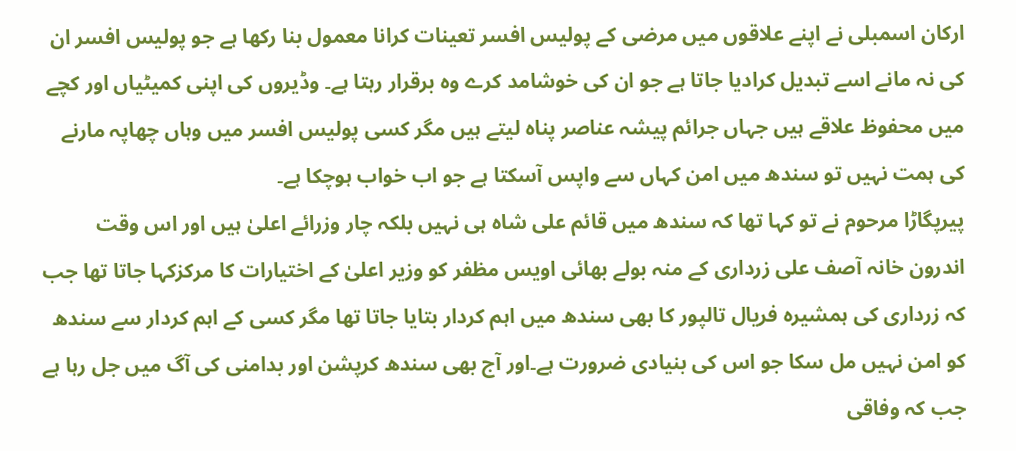ارکان اسمبلی نے اپنے علاقوں میں مرضی کے پولیس افسر تعینات کرانا معمول بنا رکھا ہے جو پولیس افسر ان کی نہ مانے اسے تبدیل کرادیا جاتا ہے جو ان کی خوشامد کرے وہ برقرار رہتا ہے۔ وڈیروں کی اپنی کمیٹیاں اور کچے میں محفوظ علاقے ہیں جہاں جرائم پیشہ عناصر پناہ لیتے ہیں مگر کسی پولیس افسر میں وہاں چھاپہ مارنے کی ہمت نہیں تو سندھ میں امن کہاں سے واپس آسکتا ہے جو اب خواب ہوچکا ہے۔
پیرپگاڑا مرحوم نے تو کہا تھا کہ سندھ میں قائم علی شاہ ہی نہیں بلکہ چار وزرائے اعلیٰ ہیں اور اس وقت اندرون خانہ آصف علی زرداری کے منہ بولے بھائی اویس مظفر کو وزیر اعلیٰ کے اختیارات کا مرکزکہا جاتا تھا جب کہ زرداری کی ہمشیرہ فریال تالپور کا بھی سندھ میں اہم کردار بتایا جاتا تھا مگر کسی کے اہم کردار سے سندھ کو امن نہیں مل سکا جو اس کی بنیادی ضرورت ہے۔اور آج بھی سندھ کرپشن اور بدامنی کی آگ میں جل رہا ہے جب کہ وفاقی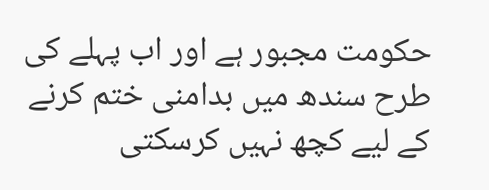حکومت مجبور ہے اور اب پہلے کی طرح سندھ میں بدامنی ختم کرنے کے لیے کچھ نہیں کرسکتی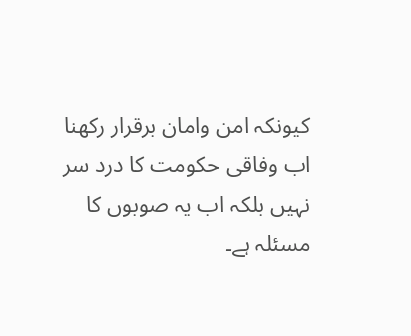کیونکہ امن وامان برقرار رکھنا اب وفاقی حکومت کا درد سر نہیں بلکہ اب یہ صوبوں کا مسئلہ ہے۔